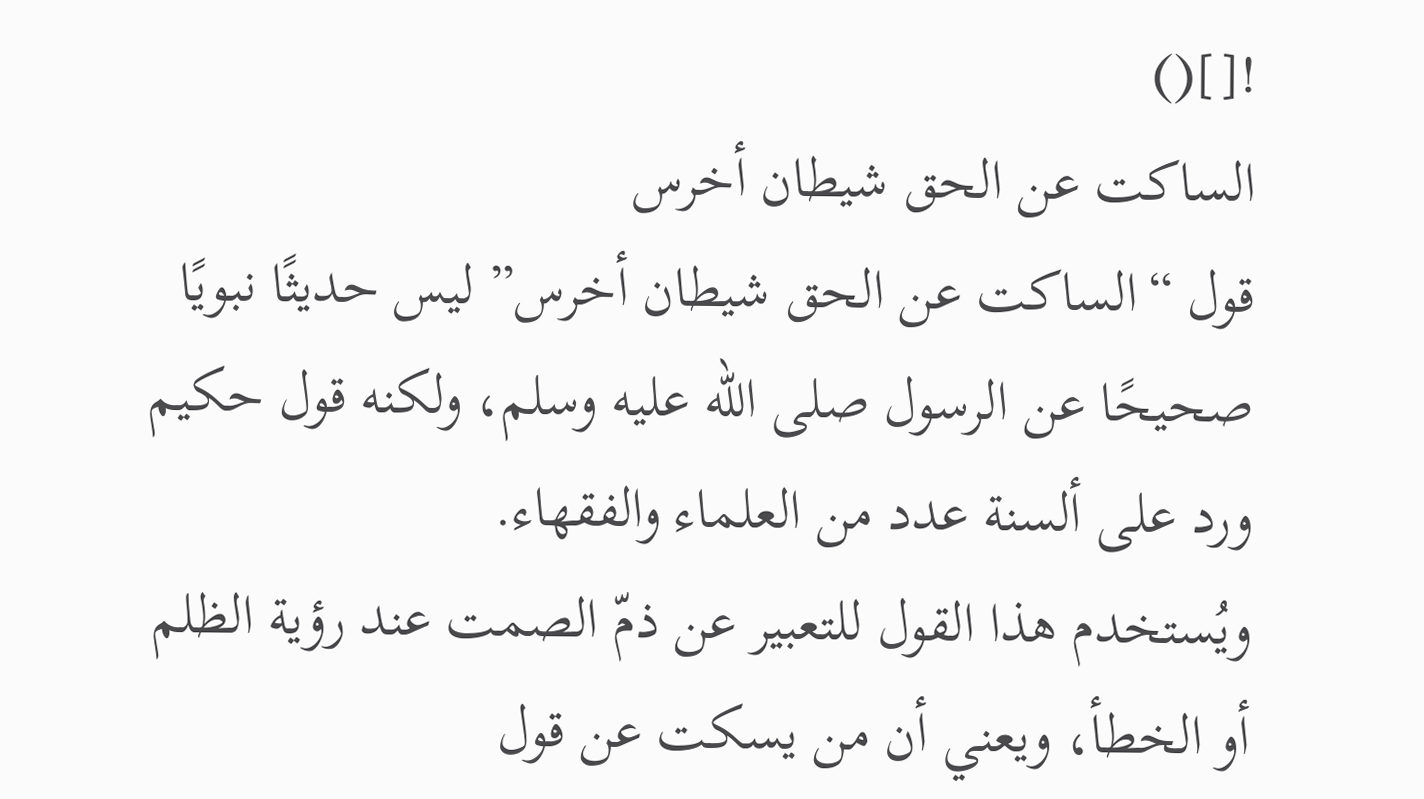![]()
الساكت عن الحق شيطان أخرس
قول “الساكت عن الحق شيطان أخرس” ليس حديثًا نبويًا صحيحًا عن الرسول صلى الله عليه وسلم، ولكنه قول حكيم ورد على ألسنة عدد من العلماء والفقهاء.
ويُستخدم هذا القول للتعبير عن ذمّ الصمت عند رؤية الظلم أو الخطأ، ويعني أن من يسكت عن قول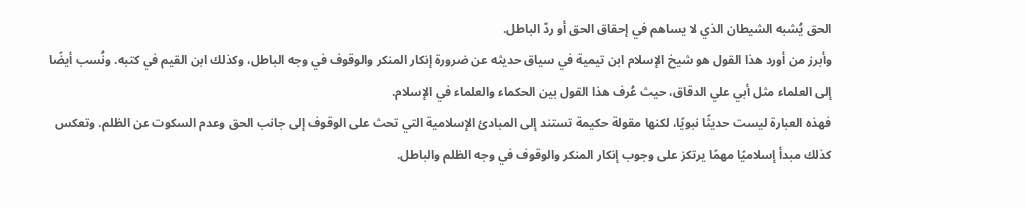الحق يُشبه الشيطان الذي لا يساهم في إحقاق الحق أو ردّ الباطل.
وأبرز من أورد هذا القول هو شيخ الإسلام ابن تيمية في سياق حديثه عن ضرورة إنكار المنكر والوقوف في وجه الباطل، وكذلك ابن القيم في كتبه. ونُسب أيضًا إلى العلماء مثل أبي علي الدقاق، حيث عُرف هذا القول بين الحكماء والعلماء في الإسلام.
فهذه العبارة ليست حديثًا نبويًا، لكنها مقولة حكيمة تستند إلى المبادئ الإسلامية التي تحث على الوقوف إلى جانب الحق وعدم السكوت عن الظلم. وتعكس كذلك مبدأ إسلاميًا مهمًا يرتكز على وجوب إنكار المنكر والوقوف في وجه الظلم والباطل.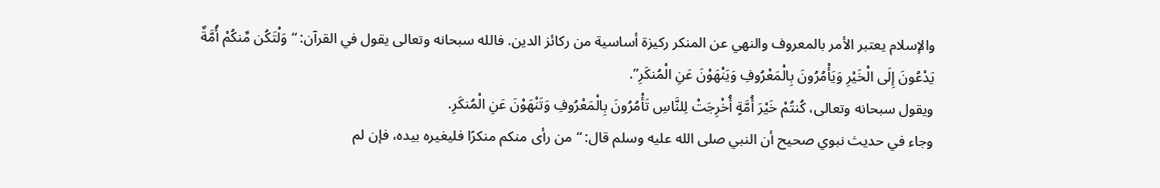والإسلام يعتبر الأمر بالمعروف والنهي عن المنكر ركيزة أساسية من ركائز الدين. فالله سبحانه وتعالى يقول في القرآن: “وَلْتَكُن مِّنكُمْ أُمَّةٌ يَدْعُونَ إِلَى الْخَيْرِ وَيَأْمُرُونَ بِالْمَعْرُوفِ وَيَنْهَوْنَ عَنِ الْمُنكَرِ”.
ويقول سبحانه وتعالى، كُنتُمْ خَيْرَ أُمَّةٍ أُخْرِجَتْ لِلنَّاسِ تَأْمُرُونَ بِالْمَعْرُوفِ وَتَنْهَوْنَ عَنِ الْمُنكَرِ.
وجاء في حديث نبوي صحيح أن النبي صلى الله عليه وسلم قال: “من رأى منكم منكرًا فليغيره بيده، فإن لم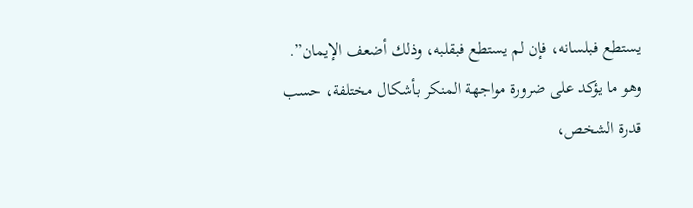يستطع فبلسانه، فإن لم يستطع فبقلبه، وذلك أضعف الإيمان”. وهو ما يؤكد على ضرورة مواجهة المنكر بأشكال مختلفة، حسب قدرة الشخص،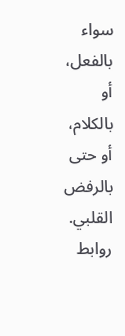سواء بالفعل، أو بالكلام، أو حتى بالرفض القلبي.
روابط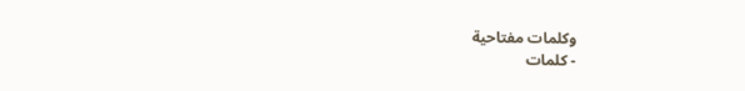وكلمات مفتاحية
- كلمات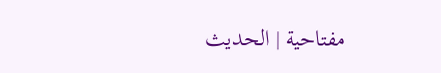مفتاحية | الحديث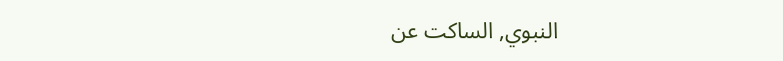النبوي, الساكت عن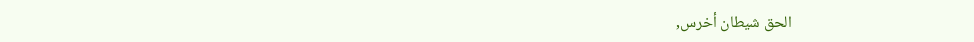الحق شيطان أخرس,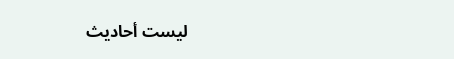ليست أحاديث